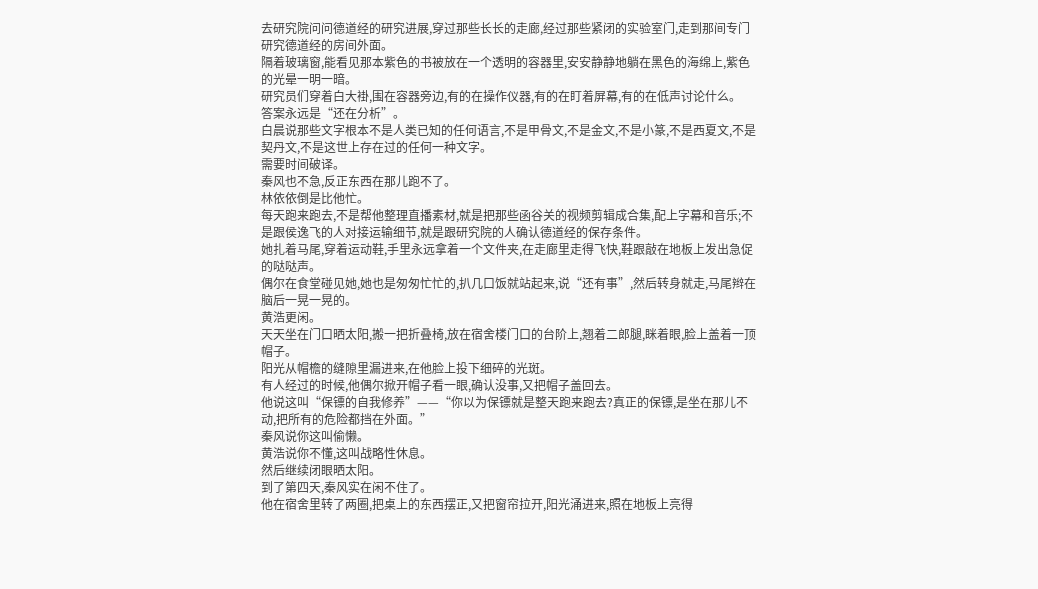去研究院问问德道经的研究进展,穿过那些长长的走廊,经过那些紧闭的实验室门,走到那间专门研究德道经的房间外面。
隔着玻璃窗,能看见那本紫色的书被放在一个透明的容器里,安安静静地躺在黑色的海绵上,紫色的光晕一明一暗。
研究员们穿着白大褂,围在容器旁边,有的在操作仪器,有的在盯着屏幕,有的在低声讨论什么。
答案永远是“还在分析”。
白晨说那些文字根本不是人类已知的任何语言,不是甲骨文,不是金文,不是小篆,不是西夏文,不是契丹文,不是这世上存在过的任何一种文字。
需要时间破译。
秦风也不急,反正东西在那儿跑不了。
林依依倒是比他忙。
每天跑来跑去,不是帮他整理直播素材,就是把那些函谷关的视频剪辑成合集,配上字幕和音乐;不是跟侯逸飞的人对接运输细节,就是跟研究院的人确认德道经的保存条件。
她扎着马尾,穿着运动鞋,手里永远拿着一个文件夹,在走廊里走得飞快,鞋跟敲在地板上发出急促的哒哒声。
偶尔在食堂碰见她,她也是匆匆忙忙的,扒几口饭就站起来,说“还有事”,然后转身就走,马尾辫在脑后一晃一晃的。
黄浩更闲。
天天坐在门口晒太阳,搬一把折叠椅,放在宿舍楼门口的台阶上,翘着二郎腿,眯着眼,脸上盖着一顶帽子。
阳光从帽檐的缝隙里漏进来,在他脸上投下细碎的光斑。
有人经过的时候,他偶尔掀开帽子看一眼,确认没事,又把帽子盖回去。
他说这叫“保镖的自我修养”——“你以为保镖就是整天跑来跑去?真正的保镖,是坐在那儿不动,把所有的危险都挡在外面。”
秦风说你这叫偷懒。
黄浩说你不懂,这叫战略性休息。
然后继续闭眼晒太阳。
到了第四天,秦风实在闲不住了。
他在宿舍里转了两圈,把桌上的东西摆正,又把窗帘拉开,阳光涌进来,照在地板上亮得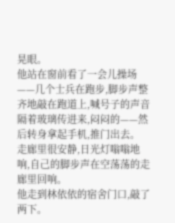晃眼。
他站在窗前看了一会儿操场——几个士兵在跑步,脚步声整齐地敲在跑道上,喊号子的声音隔着玻璃传进来,闷闷的——然后转身拿起手机,推门出去。
走廊里很安静,日光灯嗡嗡地响,自己的脚步声在空荡荡的走廊里回响。
他走到林依依的宿舍门口,敲了两下。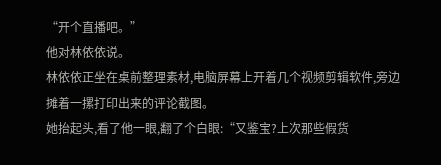“开个直播吧。”
他对林依依说。
林依依正坐在桌前整理素材,电脑屏幕上开着几个视频剪辑软件,旁边摊着一摞打印出来的评论截图。
她抬起头,看了他一眼,翻了个白眼:“又鉴宝?上次那些假货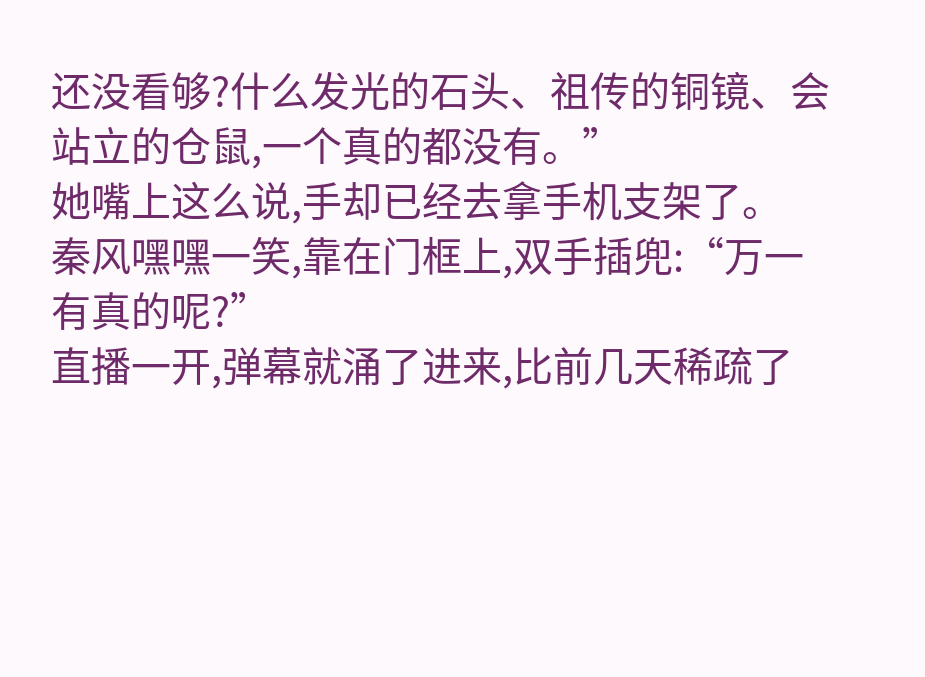还没看够?什么发光的石头、祖传的铜镜、会站立的仓鼠,一个真的都没有。”
她嘴上这么说,手却已经去拿手机支架了。
秦风嘿嘿一笑,靠在门框上,双手插兜:“万一有真的呢?”
直播一开,弹幕就涌了进来,比前几天稀疏了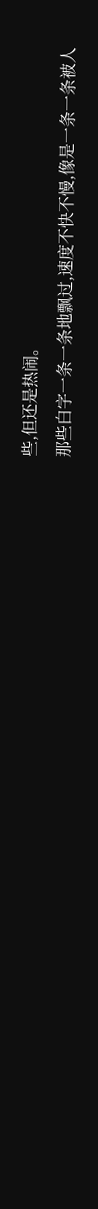些,但还是热闹。
那些白字一条一条地飘过,速度不快不慢,像是一条一条被人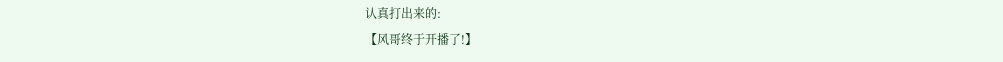认真打出来的:
【风哥终于开播了!】